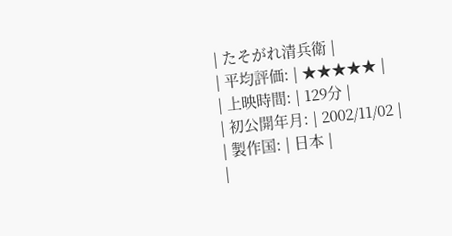| たそがれ清兵衛 |
| 平均評価: | ★★★★★ |
| 上映時間: | 129分 |
| 初公開年月: | 2002/11/02 |
| 製作国: | 日本 |
|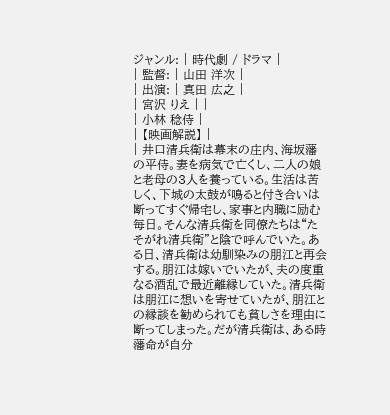ジャンル: | 時代劇 / ドラマ |
| 監督: | 山田 洋次 |
| 出演: | 真田 広之 |
| 宮沢 りえ | |
| 小林 稔侍 |
| 【映画解説】 |
| 井口清兵衛は幕末の庄内、海坂藩の平侍。妻を病気で亡くし、二人の娘と老母の3人を養っている。生活は苦しく、下城の太鼓が鳴ると付き合いは断ってすぐ帰宅し、家事と内職に励む毎日。そんな清兵衛を同僚たちは“たそがれ清兵衛”と陰で呼んでいた。ある日、清兵衛は幼馴染みの朋江と再会する。朋江は嫁いでいたが、夫の度重なる酒乱で最近離縁していた。清兵衛は朋江に想いを寄せていたが、朋江との縁談を勧められても貧しさを理由に断ってしまった。だが清兵衛は、ある時藩命が自分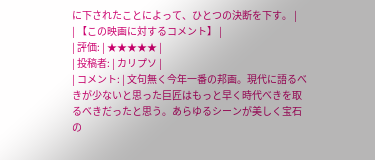に下されたことによって、ひとつの決断を下す。 |
| 【この映画に対するコメント】 |
| 評価: | ★★★★★ |
| 投稿者: | カリプソ |
| コメント: | 文句無く今年一番の邦画。現代に語るべきが少ないと思った巨匠はもっと早く時代べきを取るべきだったと思う。あらゆるシーンが美しく宝石の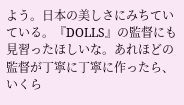よう。日本の美しさにみちていている。『DOLLS』の監督にも見習ったほしいな。あれほどの監督が丁寧に丁寧に作ったら、いくら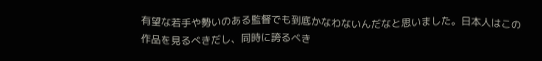有望な若手や勢いのある監督でも到底かなわないんだなと思いました。日本人はこの作品を見るべきだし、同時に誇るべき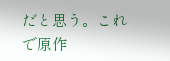だと思う。これで原作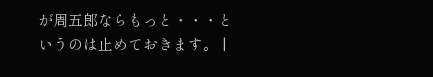が周五郎ならもっと・・・というのは止めておきます。 |